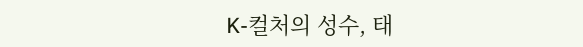K-컬처의 성수, 태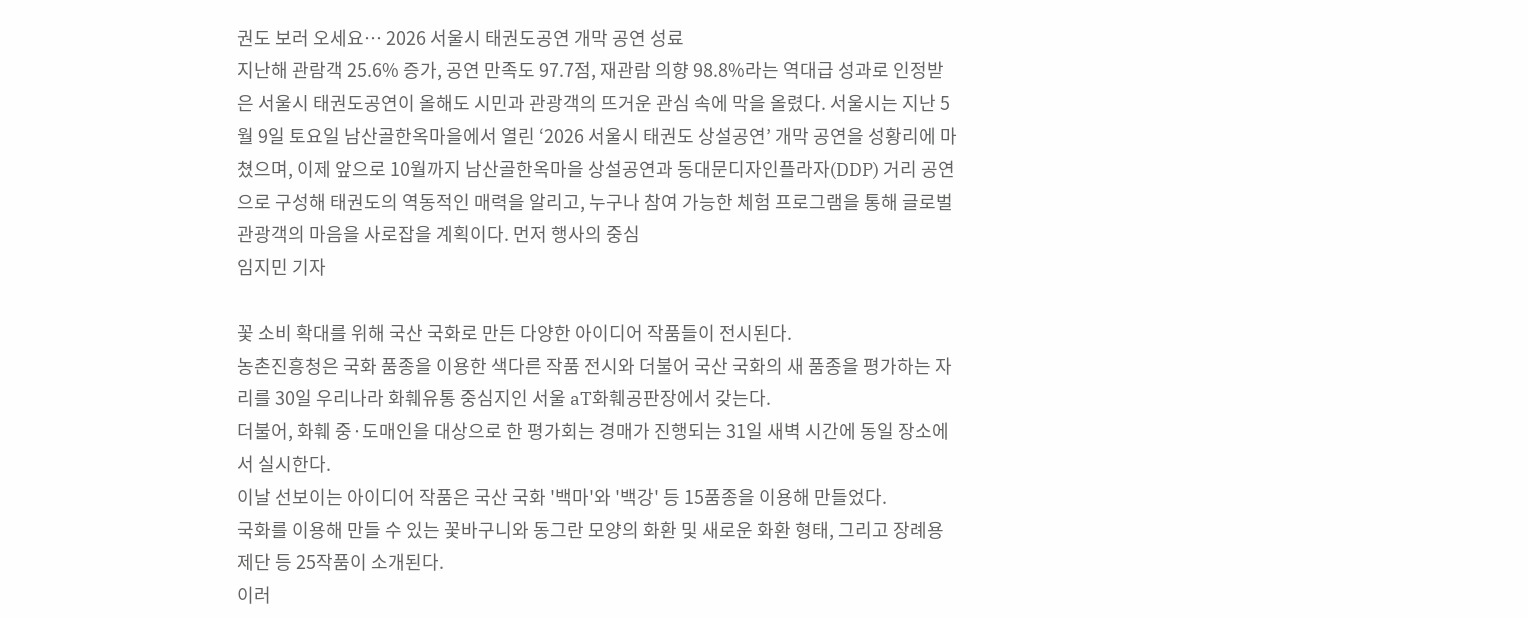권도 보러 오세요… 2026 서울시 태권도공연 개막 공연 성료
지난해 관람객 25.6% 증가, 공연 만족도 97.7점, 재관람 의향 98.8%라는 역대급 성과로 인정받은 서울시 태권도공연이 올해도 시민과 관광객의 뜨거운 관심 속에 막을 올렸다. 서울시는 지난 5월 9일 토요일 남산골한옥마을에서 열린 ‘2026 서울시 태권도 상설공연’ 개막 공연을 성황리에 마쳤으며, 이제 앞으로 10월까지 남산골한옥마을 상설공연과 동대문디자인플라자(DDP) 거리 공연으로 구성해 태권도의 역동적인 매력을 알리고, 누구나 참여 가능한 체험 프로그램을 통해 글로벌 관광객의 마음을 사로잡을 계획이다. 먼저 행사의 중심
임지민 기자

꽃 소비 확대를 위해 국산 국화로 만든 다양한 아이디어 작품들이 전시된다.
농촌진흥청은 국화 품종을 이용한 색다른 작품 전시와 더불어 국산 국화의 새 품종을 평가하는 자리를 30일 우리나라 화훼유통 중심지인 서울 aT화훼공판장에서 갖는다.
더불어, 화훼 중·도매인을 대상으로 한 평가회는 경매가 진행되는 31일 새벽 시간에 동일 장소에서 실시한다.
이날 선보이는 아이디어 작품은 국산 국화 '백마'와 '백강' 등 15품종을 이용해 만들었다.
국화를 이용해 만들 수 있는 꽃바구니와 동그란 모양의 화환 및 새로운 화환 형태, 그리고 장례용 제단 등 25작품이 소개된다.
이러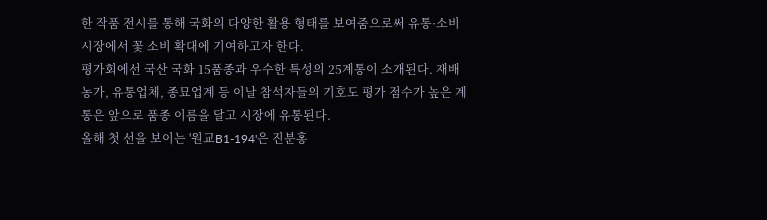한 작품 전시를 통해 국화의 다양한 활용 형태를 보여줌으로써 유통·소비시장에서 꽃 소비 확대에 기여하고자 한다.
평가회에선 국산 국화 15품종과 우수한 특성의 25계통이 소개된다. 재배 농가, 유통업체, 종묘업계 등 이날 참석자들의 기호도 평가 점수가 높은 계통은 앞으로 품종 이름을 달고 시장에 유통된다.
올해 첫 선을 보이는 '원교B1-194'은 진분홍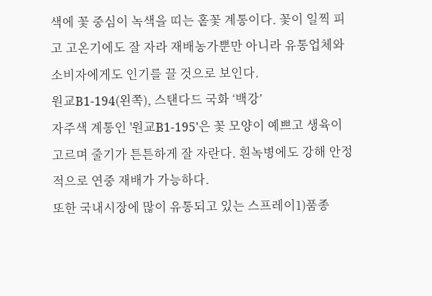색에 꽃 중심이 녹색을 띠는 홑꽃 계통이다. 꽃이 일찍 피고 고온기에도 잘 자라 재배농가뿐만 아니라 유통업체와 소비자에게도 인기를 끌 것으로 보인다.
원교B1-194(왼쪽), 스탠다드 국화 ‘백강’
자주색 계통인 '원교B1-195'은 꽃 모양이 예쁘고 생육이 고르며 줄기가 튼튼하게 잘 자란다. 흰녹병에도 강해 안정적으로 연중 재배가 가능하다.
또한 국내시장에 많이 유통되고 있는 스프레이1)품종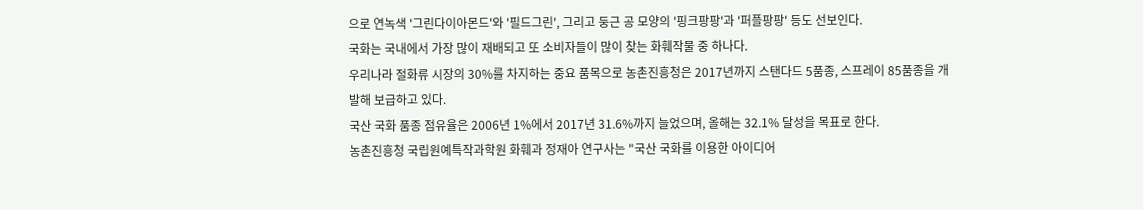으로 연녹색 '그린다이아몬드'와 '필드그린', 그리고 둥근 공 모양의 '핑크팡팡'과 '퍼플팡팡' 등도 선보인다.
국화는 국내에서 가장 많이 재배되고 또 소비자들이 많이 찾는 화훼작물 중 하나다.
우리나라 절화류 시장의 30%를 차지하는 중요 품목으로 농촌진흥청은 2017년까지 스탠다드 5품종, 스프레이 85품종을 개발해 보급하고 있다.
국산 국화 품종 점유율은 2006년 1%에서 2017년 31.6%까지 늘었으며, 올해는 32.1% 달성을 목표로 한다.
농촌진흥청 국립원예특작과학원 화훼과 정재아 연구사는 "국산 국화를 이용한 아이디어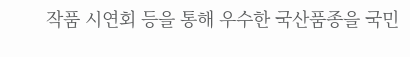작품 시연회 등을 통해 우수한 국산품종을 국민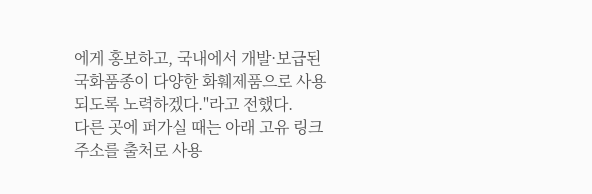에게 홍보하고, 국내에서 개발·보급된 국화품종이 다양한 화훼제품으로 사용되도록 노력하겠다."라고 전했다.
다른 곳에 퍼가실 때는 아래 고유 링크 주소를 출처로 사용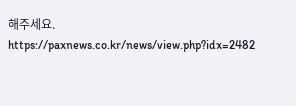해주세요.
https://paxnews.co.kr/news/view.php?idx=2482